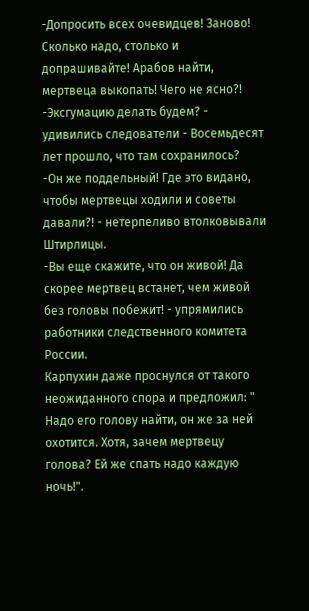-Допросить всех очевидцев! Заново! Сколько надо, столько и допрашивайте! Арабов найти, мертвеца выкопать! Чего не ясно?!
-Эксгумацию делать будем? - удивились следователи - Восемьдесят лет прошло, что там сохранилось?
-Он же поддельный! Где это видано, чтобы мертвецы ходили и советы давали?! - нетерпеливо втолковывали Штирлицы.
-Вы еще скажите, что он живой! Да скорее мертвец встанет, чем живой без головы побежит! - упрямились работники следственного комитета России.
Карпухин даже проснулся от такого неожиданного спора и предложил: " Надо его голову найти, он же за ней охотится. Хотя, зачем мертвецу голова? Ей же спать надо каждую ночь!".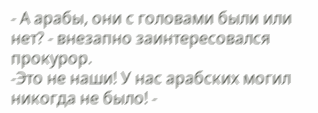- А арабы, они с головами были или нет? - внезапно заинтересовался прокурор.
-Это не наши! У нас арабских могил никогда не было! -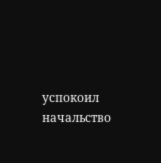успокоил начальство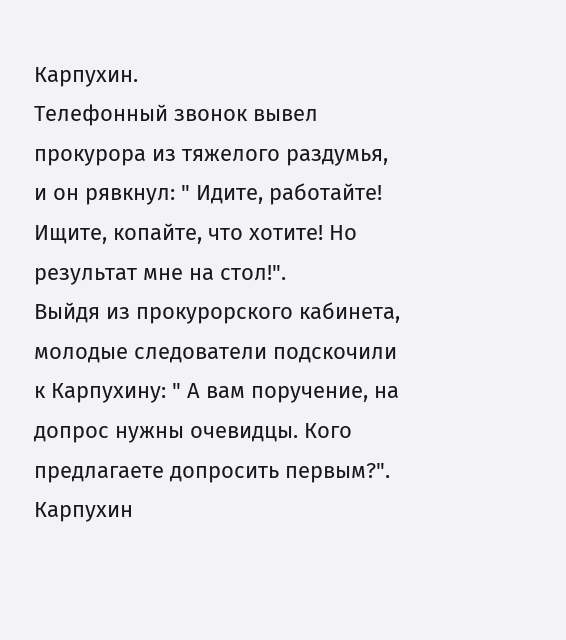Карпухин.
Телефонный звонок вывел прокурора из тяжелого раздумья, и он рявкнул: " Идите, работайте! Ищите, копайте, что хотите! Но результат мне на стол!".
Выйдя из прокурорского кабинета, молодые следователи подскочили к Карпухину: " А вам поручение, на допрос нужны очевидцы. Кого предлагаете допросить первым?".
Карпухин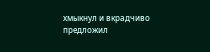хмыкнул и вкрадчиво предложил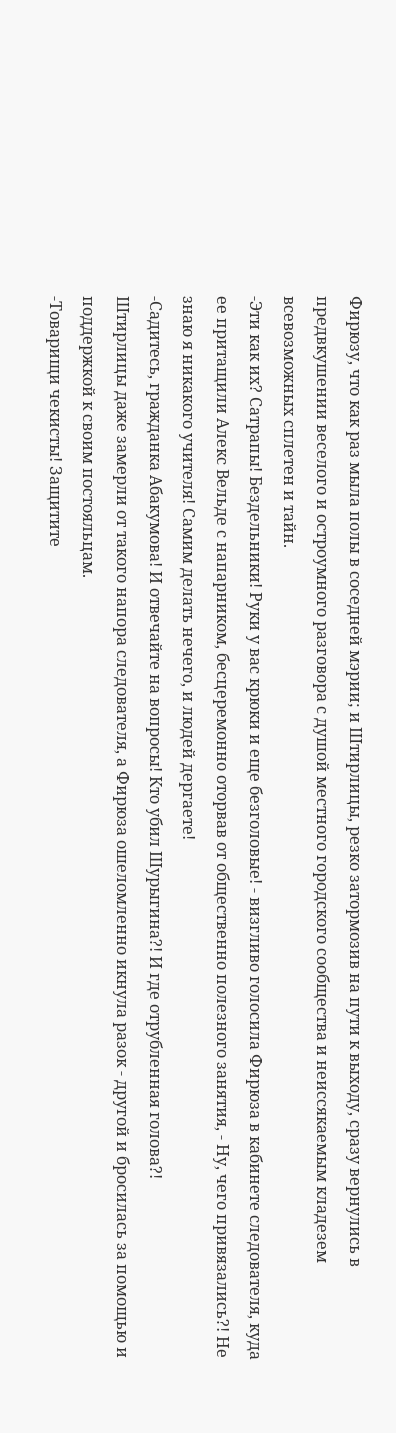Фирюзу, что как раз мыла полы в соседней мэрии; и Штирлицы, резко затормозив на пути к выходу, сразу вернулись в предвкушении веселого и остроумного разговора с душой местного городского сообщества и неиссякаемым кладезем всевозможных сплетен и тайн.
-Эти как их? Сатрапы! Бездельники! Руки у вас крюки и еще безголовые! - визгливо голосила Фирюза в кабинете следователя, куда ее притащили Алекс Вельде с напарником, бесцеремонно оторвав от общественно полезного занятия, - Ну, чего привязались?! Не знаю я никакого учителя! Самим делать нечего, и людей дергаете!
-Садитесь, гражданка Абакумова! И отвечайте на вопросы! Кто убил Шурыгина?! И где отрубленная голова?!
Штирлицы даже замерли от такого напора следователя, а Фирюза ошеломленно икнула разок - другой и бросилась за помощью и поддержкой к своим постояльцам.
-Товарищи чекисты! Защитите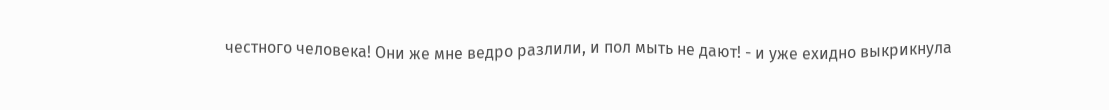честного человека! Они же мне ведро разлили, и пол мыть не дают! - и уже ехидно выкрикнула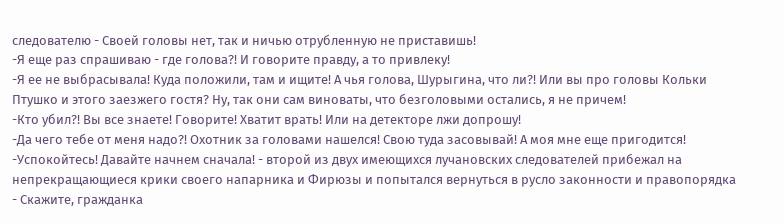следователю - Своей головы нет, так и ничью отрубленную не приставишь!
-Я еще раз спрашиваю - где голова?! И говорите правду, а то привлеку!
-Я ее не выбрасывала! Куда положили, там и ищите! А чья голова, Шурыгина, что ли?! Или вы про головы Кольки Птушко и этого заезжего гостя? Ну, так они сам виноваты, что безголовыми остались, я не причем!
-Кто убил?! Вы все знаете! Говорите! Хватит врать! Или на детекторе лжи допрошу!
-Да чего тебе от меня надо?! Охотник за головами нашелся! Свою туда засовывай! А моя мне еще пригодится!
-Успокойтесь! Давайте начнем сначала! - второй из двух имеющихся лучановских следователей прибежал на непрекращающиеся крики своего напарника и Фирюзы и попытался вернуться в русло законности и правопорядка - Скажите, гражданка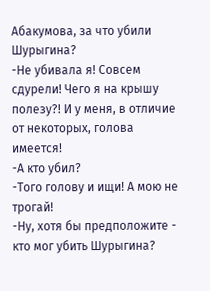Абакумова, за что убили Шурыгина?
-Не убивала я! Совсем сдурели! Чего я на крышу полезу?! И у меня, в отличие от некоторых, голова имеется!
-А кто убил?
-Того голову и ищи! А мою не трогай!
-Ну, хотя бы предположите - кто мог убить Шурыгина?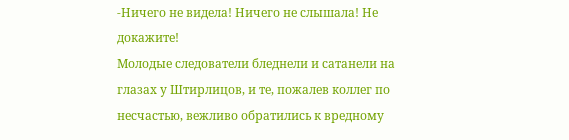-Ничего не видела! Ничего не слышала! Не докажите!
Молодые следователи бледнели и сатанели на глазах у Штирлицов, и те, пожалев коллег по несчастью, вежливо обратились к вредному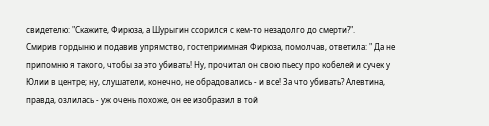свидетелю: "Скажите, Фирюза, а Шурыгин ссорился с кем-то незадолго до смерти?".
Смирив гордыню и подавив упрямство, гостеприимная Фирюза, помолчав, ответила: " Да не припомню я такого, чтобы за это убивать! Ну, прочитал он свою пьесу про кобелей и сучек у Юлии в центре; ну, слушатели, конечно, не обрадовались - и все! За что убивать? Алевтина, правда, озлилась - уж очень похоже, он ее изобразил в той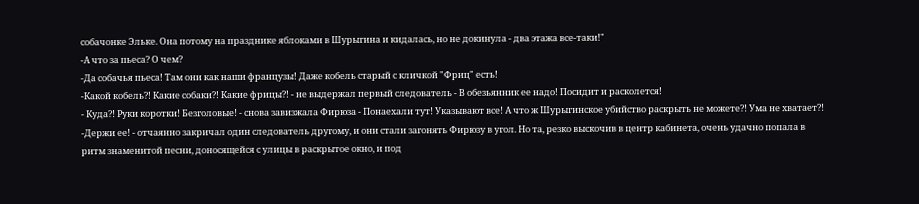собачонке Эльке. Она потому на празднике яблоками в Шурыгина и кидалась, но не докинула - два этажа все-таки!"
-А что за пьеса? О чем?
-Да собачья пьеса! Там они как наши французы! Даже кобель старый с кличкой "Фриц" есть!
-Какой кобель?! Какие собаки?! Какие фрицы?! - не выдержал первый следователь - В обезьянник ее надо! Посидит и расколется!
- Куда?! Руки коротки! Безголовые! - снова завизжала Фирюза - Понаехали тут! Указывают все! А что ж Шурыгинское убийство раскрыть не можете?! Ума не хватает?!
-Держи ее! - отчаянно закричал один следователь другому, и они стали загонять Фирюзу в угол. Но та, резко выскочив в центр кабинета, очень удачно попала в ритм знаменитой песни, доносящейся с улицы в раскрытое окно, и под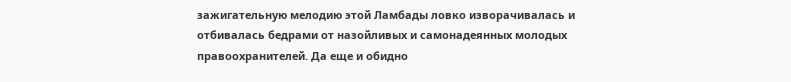зажигательную мелодию этой Ламбады ловко изворачивалась и отбивалась бедрами от назойливых и самонадеянных молодых правоохранителей. Да еще и обидно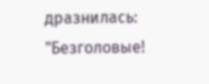дразнилась: "Безголовые!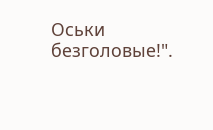Оськи безголовые!".